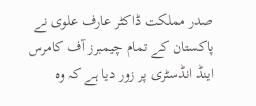صدر مملکت ڈاکٹر عارف علوی نے پاکستان کے تمام چیمبرز آف کامرس اینڈ انڈسٹری پر زور دیا ہے کہ وہ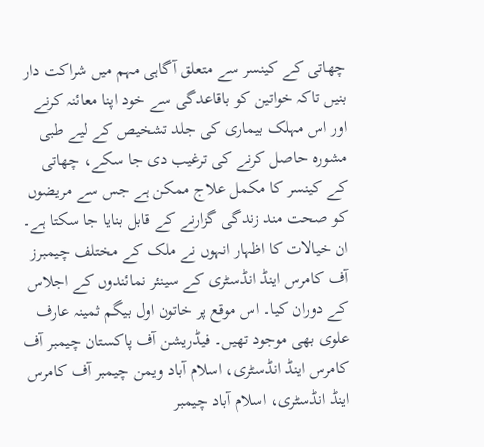چھاتی کے کینسر سے متعلق آگاہی مہم میں شراکت دار بنیں تاکہ خواتین کو باقاعدگی سے خود اپنا معائنہ کرنے اور اس مہلک بیماری کی جلد تشخیص کے لیے طبی مشورہ حاصل کرنے کی ترغیب دی جا سکے، چھاتی کے کینسر کا مکمل علاج ممکن ہے جس سے مریضوں کو صحت مند زندگی گزارنے کے قابل بنایا جا سکتا ہے۔
ان خیالات کا اظہار انہوں نے ملک کے مختلف چیمبرز آف کامرس اینڈ انڈسٹری کے سینئر نمائندوں کے اجلاس کے دوران کیا۔ اس موقع پر خاتون اول بیگم ثمینہ عارف علوی بھی موجود تھیں۔ فیڈریشن آف پاکستان چیمبر آف کامرس اینڈ انڈسٹری، اسلام آباد ویمن چیمبر آف کامرس اینڈ انڈسٹری، اسلام آباد چیمبر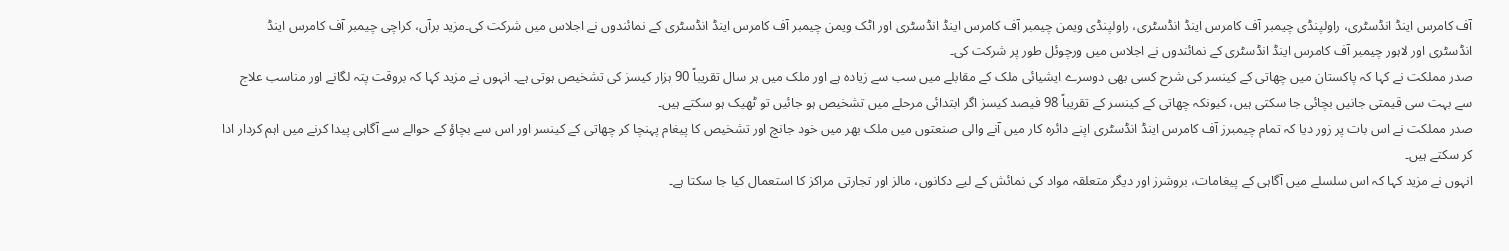آف کامرس اینڈ انڈسٹری، راولپنڈی چیمبر آف کامرس اینڈ انڈسٹری، راولپنڈی ویمن چیمبر آف کامرس اینڈ انڈسٹری اور اٹک ویمن چیمبر آف کامرس اینڈ انڈسٹری کے نمائندوں نے اجلاس میں شرکت کی۔مزید برآں، کراچی چیمبر آف کامرس اینڈ انڈسٹری اور لاہور چیمبر آف کامرس اینڈ انڈسٹری کے نمائندوں نے اجلاس میں ورچوئل طور پر شرکت کی۔
صدر مملکت نے کہا کہ پاکستان میں چھاتی کے کینسر کی شرح کسی بھی دوسرے ایشیائی ملک کے مقابلے میں سب سے زیادہ ہے اور ملک میں ہر سال تقریباً 90 ہزار کیسز کی تشخیص ہوتی ہے۔ انہوں نے مزید کہا کہ بروقت پتہ لگانے اور مناسب علاج سے بہت سی قیمتی جانیں بچائی جا سکتی ہیں، کیونکہ چھاتی کے کینسر کے تقریباً 98 فیصد کیسز اگر ابتدائی مرحلے میں تشخیص ہو جائیں تو ٹھیک ہو سکتے ہیں۔
صدر مملکت نے اس بات پر زور دیا کہ تمام چیمبرز آف کامرس اینڈ انڈسٹری اپنے دائرہ کار میں آنے والی صنعتوں میں ملک بھر میں خود جانچ اور تشخیص کا پیغام پہنچا کر چھاتی کے کینسر اور اس سے بچاؤ کے حوالے سے آگاہی پیدا کرنے میں اہم کردار ادا کر سکتے ہیں۔
انہوں نے مزید کہا کہ اس سلسلے میں آگاہی کے پیغامات، بروشرز اور دیگر متعلقہ مواد کی نمائش کے لیے دکانوں، مالز اور تجارتی مراکز کا استعمال کیا جا سکتا ہے۔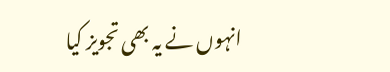انہوں نے یہ بھی تجویز کیا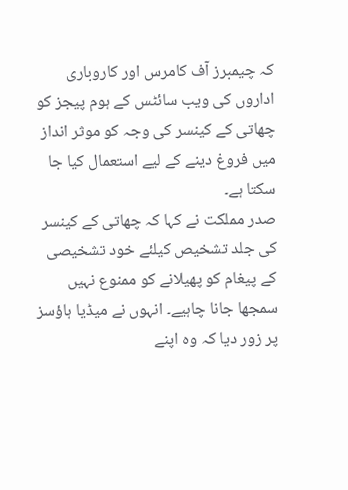کہ چیمبرز آف کامرس اور کاروباری اداروں کی ویب سائٹس کے ہوم پیجز کو چھاتی کے کینسر کی وجہ کو موثر انداز میں فروغ دینے کے لیے استعمال کیا جا سکتا ہے۔
صدر مملکت نے کہا کہ چھاتی کے کینسر کی جلد تشخیص کیلئے خود تشخیصی کے پیغام کو پھیلانے کو ممنوع نہیں سمجھا جانا چاہیے۔ انہوں نے میڈیا ہاؤسز پر زور دیا کہ وہ اپنے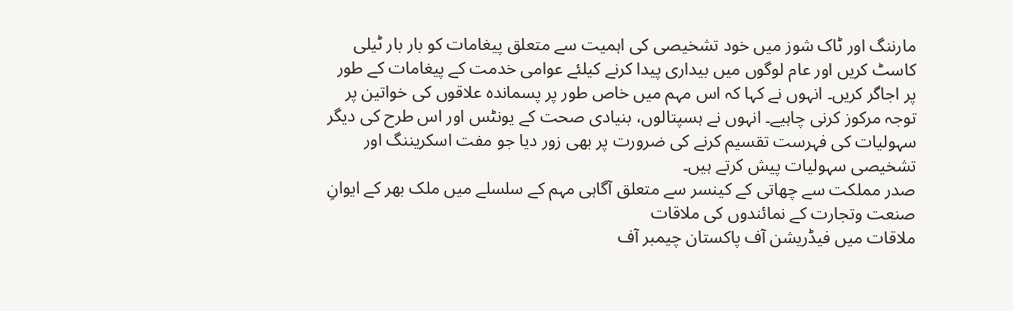مارننگ اور ٹاک شوز میں خود تشخیصی کی اہمیت سے متعلق پیغامات کو بار بار ٹیلی کاسٹ کریں اور عام لوگوں میں بیداری پیدا کرنے کیلئے عوامی خدمت کے پیغامات کے طور پر اجاگر کریں۔ انہوں نے کہا کہ اس مہم میں خاص طور پر پسماندہ علاقوں کی خواتین پر توجہ مرکوز کرنی چاہیے۔ انہوں نے ہسپتالوں، بنیادی صحت کے یونٹس اور اس طرح کی دیگر سہولیات کی فہرست تقسیم کرنے کی ضرورت پر بھی زور دیا جو مفت اسکریننگ اور تشخیصی سہولیات پیش کرتے ہیں۔
صدر مملکت سے چھاتی کے کینسر سے متعلق آگاہی مہم کے سلسلے میں ملک بھر کے ایوانِ صنعت وتجارت کے نمائندوں کی ملاقات
ملاقات میں فیڈریشن آف پاکستان چیمبر آف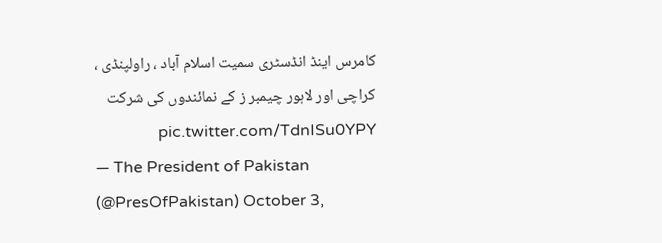کامرس اینڈ انڈسٹری سمیت اسلام آباد ، راولپنڈی ، کراچی اور لاہور چیمبر ز کے نمائندوں کی شرکت pic.twitter.com/TdnISu0YPY
— The President of Pakistan (@PresOfPakistan) October 3,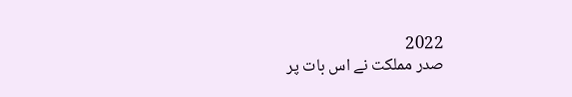2022
صدر مملکت نے اس بات پر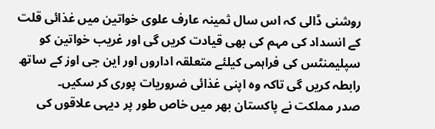روشنی ڈالی کہ اس سال ثمینہ عارف علوی خواتین میں غذائی قلت کے انسداد کی مہم کی بھی قیادت کریں گی اور غریب خواتین کو سپلیمنٹس کی فراہمی کیلئے متعلقہ اداروں اور این جی اوز کے ساتھ رابطہ کریں گی تاکہ وہ اپنی غذائی ضروریات پوری کر سکیں۔
صدر مملکت نے پاکستان بھر میں خاص طور پر دیہی علاقوں کی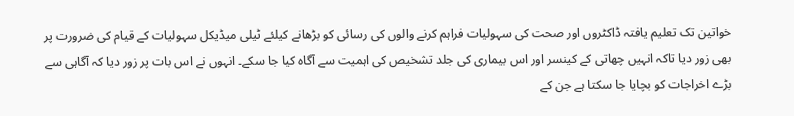خواتین تک تعلیم یافتہ ڈاکٹروں اور صحت کی سہولیات فراہم کرنے والوں کی رسائی کو بڑھانے کیلئے ٹیلی میڈیکل سہولیات کے قیام کی ضرورت پر بھی زور دیا تاکہ انہیں چھاتی کے کینسر اور اس بیماری کی جلد تشخیص کی اہمیت سے آگاہ کیا جا سکے۔ انہوں نے اس بات پر زور دیا کہ آگاہی سے بڑے اخراجات کو بچایا جا سکتا ہے جن کے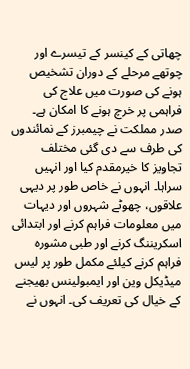چھاتی کے کینسر کے تیسرے اور چوتھے مرحلے کے دوران تشخیص ہونے کی صورت میں علاج کی فراہمی پر خرچ ہونے کا امکان ہے۔
صدر مملکت نے چیمبرز کے نمائندوں کی طرف سے دی گئی مختلف تجاویز کا خیرمقدم کیا اور انہیں سراہا۔ انہوں نے خاص طور پر دیہی علاقوں، چھوٹے شہروں اور دیہات میں معلومات فراہم کرنے اور ابتدائی اسکریننگ کرنے اور طبی مشورہ فراہم کرنے کیلئے مکمل طور پر لیس میڈیکل وین اور ایمبولینس بھیجنے کے خیال کی تعریف کی۔ انہوں نے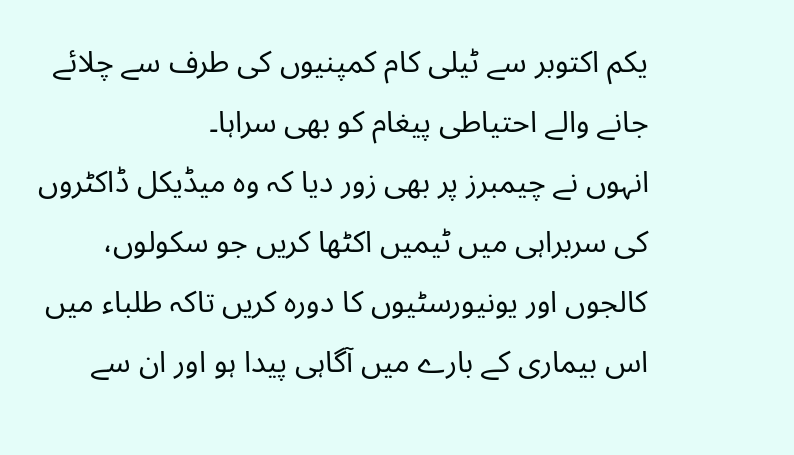یکم اکتوبر سے ٹیلی کام کمپنیوں کی طرف سے چلائے جانے والے احتیاطی پیغام کو بھی سراہا۔
انہوں نے چیمبرز پر بھی زور دیا کہ وہ میڈیکل ڈاکٹروں کی سربراہی میں ٹیمیں اکٹھا کریں جو سکولوں، کالجوں اور یونیورسٹیوں کا دورہ کریں تاکہ طلباء میں اس بیماری کے بارے میں آگاہی پیدا ہو اور ان سے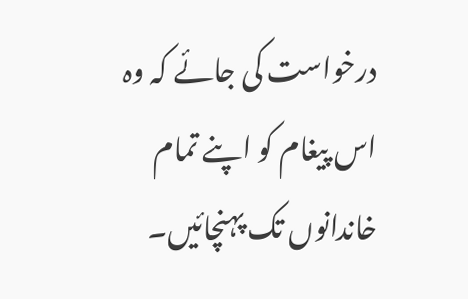درخواست کی جائے کہ وہ اس پیغام کو اپنے تمام خاندانوں تک پہنچائیں۔